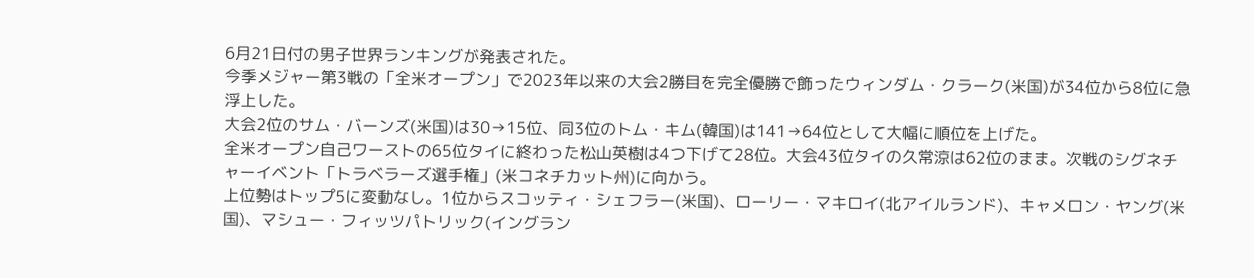6月21日付の男子世界ランキングが発表された。
今季メジャー第3戦の「全米オープン」で2023年以来の大会2勝目を完全優勝で飾ったウィンダム・クラーク(米国)が34位から8位に急浮上した。
大会2位のサム・バーンズ(米国)は30→15位、同3位のトム・キム(韓国)は141→64位として大幅に順位を上げた。
全米オープン自己ワーストの65位タイに終わった松山英樹は4つ下げて28位。大会43位タイの久常涼は62位のまま。次戦のシグネチャーイベント「トラベラーズ選手権」(米コネチカット州)に向かう。
上位勢はトップ5に変動なし。1位からスコッティ・シェフラー(米国)、ローリー・マキロイ(北アイルランド)、キャメロン・ヤング(米国)、マシュー・フィッツパトリック(イングラン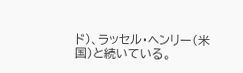ド)、ラッセル・ヘンリー(米国)と続いている。